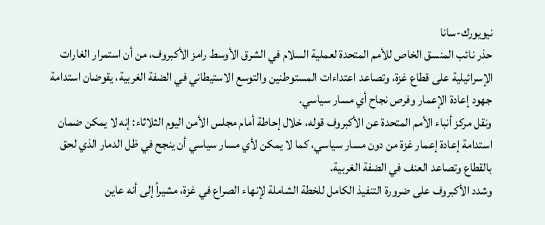نيويورك-سانا
حذر نائب المنسق الخاص للأمم المتحدة لعملية السلام في الشرق الأوسط رامز الأكبروف، من أن استمرار الغارات الإسرائيلية على قطاع غزة، وتصاعد اعتداءات المستوطنين والتوسع الاستيطاني في الضفة الغربية، يقوضان استدامة جهود إعادة الإعمار وفرص نجاح أي مسار سياسي.
ونقل مركز أنباء الأمم المتحدة عن الأكبروف قوله، خلال إحاطة أمام مجلس الأمن اليوم الثلاثاء: إنه لا يمكن ضمان استدامة إعادة إعمار غزة من دون مسار سياسي، كما لا يمكن لأي مسار سياسي أن ينجح في ظل الدمار الذي لحق بالقطاع وتصاعد العنف في الضفة الغربية.
وشدد الأكبروف على ضرورة التنفيذ الكامل للخطة الشاملة لإنهاء الصراع في غزة، مشيراً إلى أنه عاين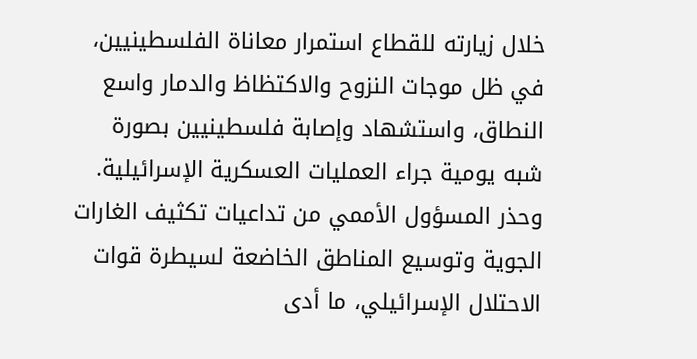خلال زيارته للقطاع استمرار معاناة الفلسطينيين، في ظل موجات النزوح والاكتظاظ والدمار واسع النطاق، واستشهاد وإصابة فلسطينيين بصورة شبه يومية جراء العمليات العسكرية الإسرائيلية.
وحذر المسؤول الأممي من تداعيات تكثيف الغارات الجوية وتوسيع المناطق الخاضعة لسيطرة قوات الاحتلال الإسرائيلي، ما أدى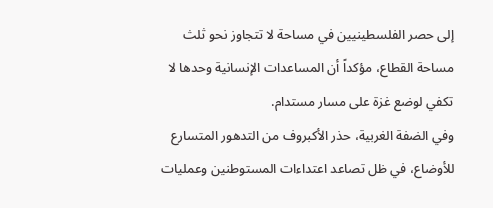إلى حصر الفلسطينيين في مساحة لا تتجاوز نحو ثلث مساحة القطاع، مؤكداً أن المساعدات الإنسانية وحدها لا تكفي لوضع غزة على مسار مستدام.
وفي الضفة الغربية، حذر الأكبروف من التدهور المتسارع للأوضاع، في ظل تصاعد اعتداءات المستوطنين وعمليات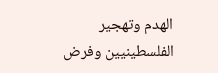الهدم وتهجير الفلسطينيين وفرض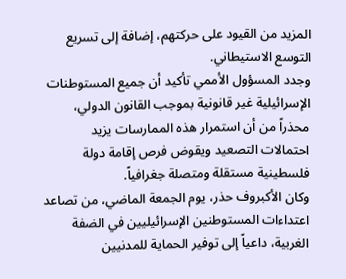المزيد من القيود على حركتهم، إضافة إلى تسريع التوسع الاستيطاني.
وجدد المسؤول الأممي تأكيد أن جميع المستوطنات الإسرائيلية غير قانونية بموجب القانون الدولي، محذراً من أن استمرار هذه الممارسات يزيد احتمالات التصعيد ويقوض فرص إقامة دولة فلسطينية مستقلة ومتصلة جغرافياً.
وكان الأكبروف حذر، يوم الجمعة الماضي، من تصاعد اعتداءات المستوطنين الإسرائيليين في الضفة الغربية، داعياً إلى توفير الحماية للمدنيين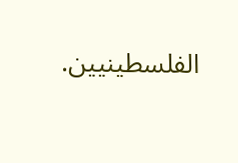الفلسطينيين.